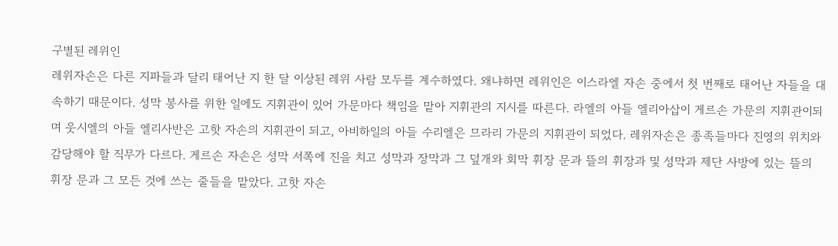구별된 레위인
레위자손은 다른 지파들과 달리 태어난 지 한 달 이상된 레위 사람 모두를 계수하였다. 왜냐하면 레위인은 이스라엘 자손 중에서 첫 번째로 태어난 자들을 대속하기 때문이다. 성막 봉사를 위한 일에도 지휘관이 있어 가문마다 책임을 맡아 지휘관의 지시를 따른다. 라엘의 아들 엘리아삽이 게르손 가문의 지휘관이되며 웃시엘의 아들 엘리사반은 고핫 자손의 지휘관이 되고, 아비하일의 아들 수리엘은 므라리 가문의 지휘관이 되었다. 레위자손은 종족들마다 진영의 위치와 감당해야 할 직무가 다르다. 게르손 자손은 성막 서쪽에 진을 치고 성막과 장막과 그 덮개와 회막 휘장 문과 뜰의 휘장과 및 성막과 제단 사방에 있는 뜰의 휘장 문과 그 모든 것에 쓰는 줄들을 맡았다. 고핫 자손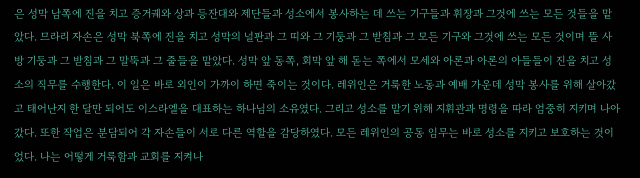은 성막 남쪽에 진을 치고 증거궤와 상과 등잔대와 제단들과 성소에서 봉사하는 데 쓰는 기구들과 휘장과 그것에 쓰는 모든 것들을 맡았다. 므라리 자손은 성막 북쪽에 진을 치고 성막의 널판과 그 띠와 그 기둥과 그 받침과 그 모든 기구와 그것에 쓰는 모든 것이며 뜰 사방 기둥과 그 받침과 그 말뚝과 그 줄들을 맡았다. 성막 앞 동쪽, 회막 앞 해 돋는 쪽에서 모세와 아론과 아론의 아들들이 진을 치고 성소의 직무를 수행한다. 이 일은 바로 외인이 가까이 하면 죽이는 것이다. 레위인은 거룩한 노동과 예배 가운데 성막 봉사를 위해 살아갔고 태어난지 한 달만 되어도 이스라엘을 대표하는 하나님의 소유였다. 그리고 성소를 맡기 위해 지휘관과 명령을 따라 엄중히 지키며 나아갔다. 또한 작업은 분담되어 각 자손들이 서로 다른 역할을 감당하였다. 모든 레위인의 공동 임무는 바로 성소를 지키고 보호하는 것이었다. 나는 어떻게 거룩함과 교회를 지켜나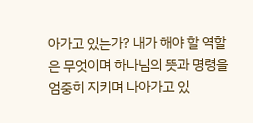아가고 있는가? 내가 해야 할 역할은 무엇이며 하나님의 뜻과 명령을 엄중히 지키며 나아가고 있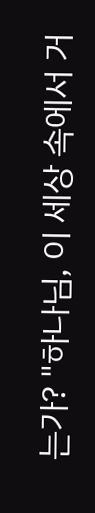는가? "하나님, 이 세상 속에서 거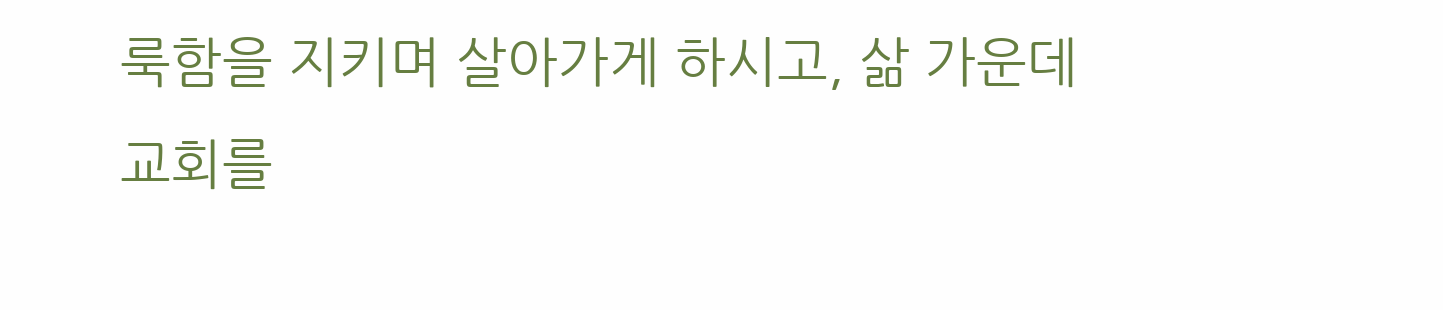룩함을 지키며 살아가게 하시고, 삶 가운데 교회를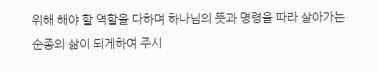위해 해야 할 역할을 다하며 하나님의 뜻과 명령을 따라 살아가는 순종의 삶이 되게하여 주시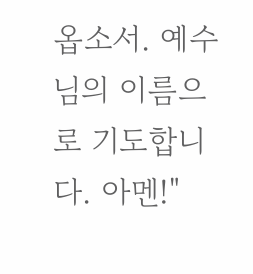옵소서. 예수님의 이름으로 기도합니다. 아멘!"